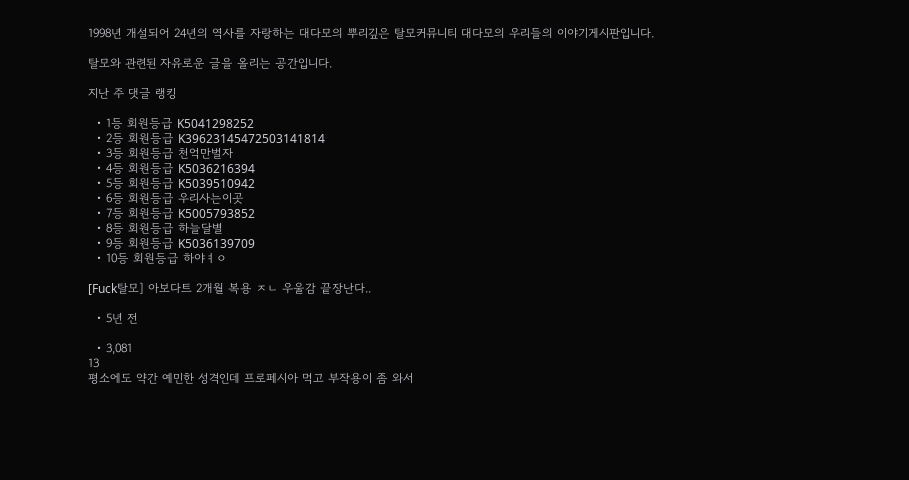1998년 개설되어 24년의 역사를 자랑하는 대다모의 뿌리깊은 탈모커뮤니티 대다모의 우리들의 이야기게시판입니다.

탈모와 관련된 자유로운 글을 올리는 공간입니다.

지난 주 댓글 랭킹

  • 1등 회원등급 K5041298252
  • 2등 회원등급 K39623145472503141814
  • 3등 회원등급 천억만벌자
  • 4등 회원등급 K5036216394
  • 5등 회원등급 K5039510942
  • 6등 회원등급 우리사는이곳
  • 7등 회원등급 K5005793852
  • 8등 회원등급 하늘달별
  • 9등 회원등급 K5036139709
  • 10등 회원등급 하야ㅕㅇ

[Fuck탈모] 아보다트 2개월 복용 ㅈㄴ 우울감 끝장난다..

  • 5년 전

  • 3,081
13
평소에도 약간 예민한 성격인데 프로페시아 먹고 부작용이 좀 와서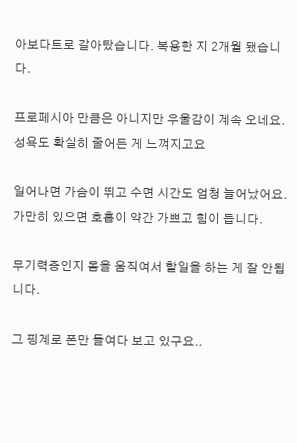아보다트로 갈아탔습니다. 복용한 지 2개월 됐습니다.

프로페시아 만큼은 아니지만 우울감이 계속 오네요. 성욕도 확실히 줄어든 게 느껴지고요

일어나면 가슴이 뛰고 수면 시간도 엄청 늘어났어요. 가만히 있으면 호흡이 약간 가쁘고 힘이 듭니다.

무기력증인지 몸을 움직여서 할일을 하는 게 잘 안됩니다.

그 핑계로 폰만 들여다 보고 있구요..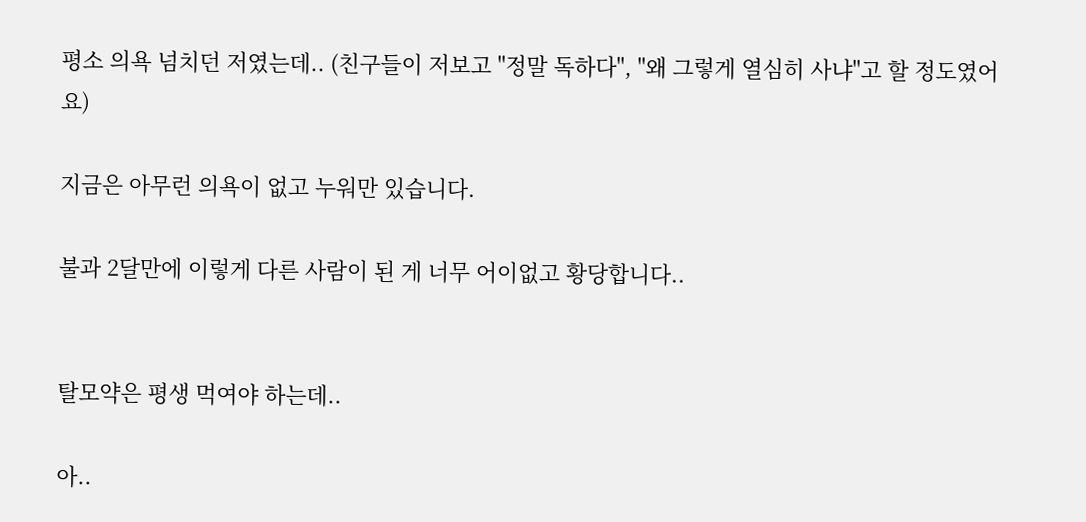평소 의욕 넘치던 저였는데.. (친구들이 저보고 "정말 독하다", "왜 그렇게 열심히 사냐"고 할 정도였어요)

지금은 아무런 의욕이 없고 누워만 있습니다.

불과 2달만에 이렇게 다른 사람이 된 게 너무 어이없고 황당합니다..


탈모약은 평생 먹여야 하는데..

아..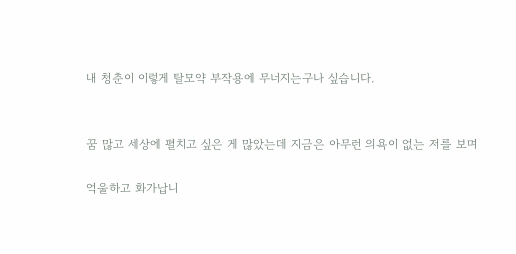내 청춘이 이렇게 탈모약 부작용에 무너지는구나 싶습니다.


꿈 많고 세상에 펼치고 싶은 게 많았는데 지금은 아무런 의욕이 없는 저를 보며

억울하고 화가납니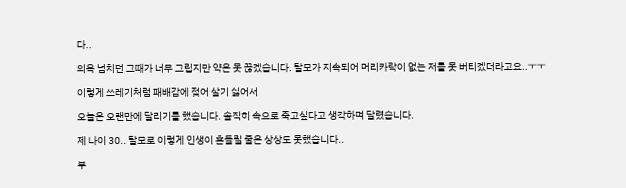다..

의욕 넘치던 그때가 너무 그립지만 약은 못 끊겠습니다. 탈모가 지속되어 머리카락이 없는 저를 못 버티겠더라고요..ㅜㅜ

이렇게 쓰레기처럼 패배감에 젖어 살기 싫어서

오늘은 오랜만에 달리기를 했습니다. 솔직히 속으로 죽고싶다고 생각하며 달렸습니다.

제 나이 30.. 탈모로 이렇게 인생이 흔들릴 줄은 상상도 못했습니다..

부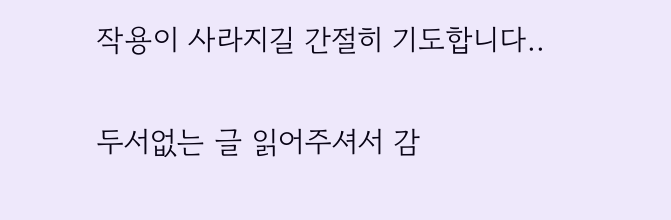작용이 사라지길 간절히 기도합니다..

두서없는 글 읽어주셔서 감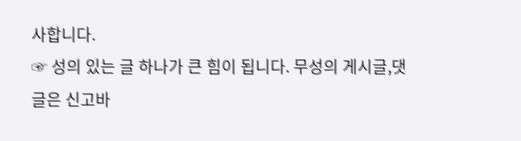사합니다.
☞ 성의 있는 글 하나가 큰 힘이 됩니다. 무성의 게시글,댓글은 신고바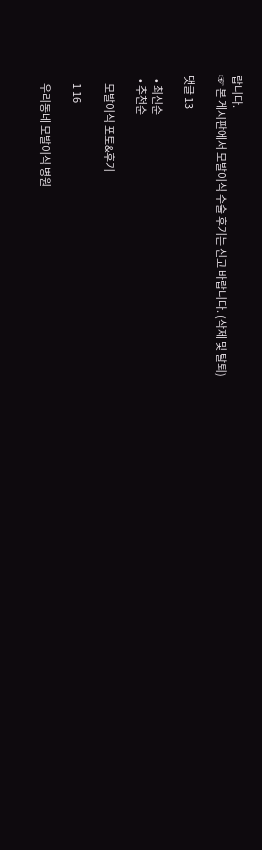랍니다.
☞ 본 게시판에서 모발이식 수술 후기는 신고 바랍니다. (삭제 및 탈퇴)

댓글 13

  • 최신순
  • 추천순

    모발이식 포토&후기

    1 16

    우리동네 모발이식 병원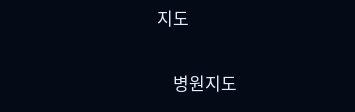지도

    병원지도